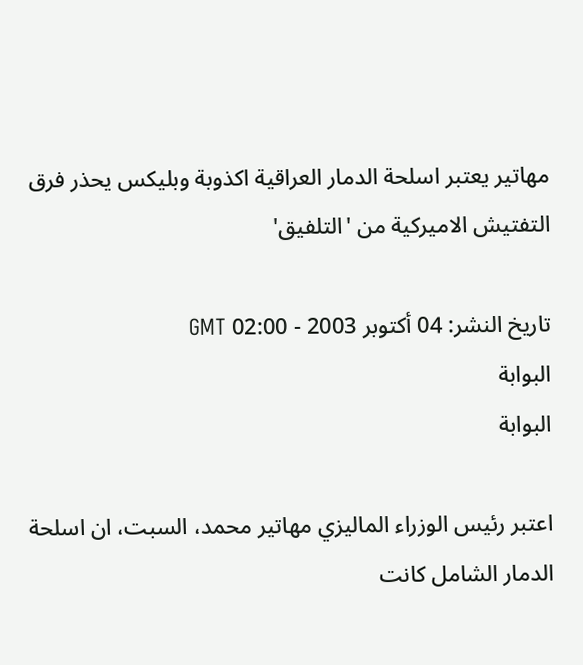مهاتير يعتبر اسلحة الدمار العراقية اكذوبة وبليكس يحذر فرق التفتيش الاميركية من 'التلفيق'

تاريخ النشر: 04 أكتوبر 2003 - 02:00 GMT
البوابة
البوابة

اعتبر رئيس الوزراء الماليزي مهاتير محمد، السبت، ان اسلحة الدمار الشامل كانت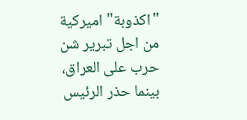"اكذوبة" اميركية من اجل تبرير شن حرب على العراق، بينما حذر الرئيس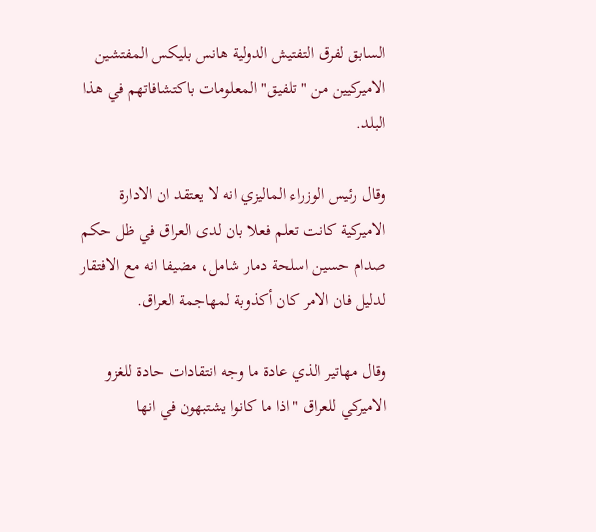السابق لفرق التفتيش الدولية هانس بليكس المفتشين الاميركيين من "تلفيق" المعلومات باكتشافاتهم في هذا البلد.

وقال رئيس الوزراء الماليزي انه لا يعتقد ان الادارة الاميركية كانت تعلم فعلا بان لدى العراق في ظل حكم صدام حسين اسلحة دمار شامل، مضيفا انه مع الافتقار لدليل فان الامر كان أكذوبة لمهاجمة العراق.

وقال مهاتير الذي عادة ما وجه انتقادات حادة للغزو الاميركي للعراق "اذا ما كانوا يشتبهون في انها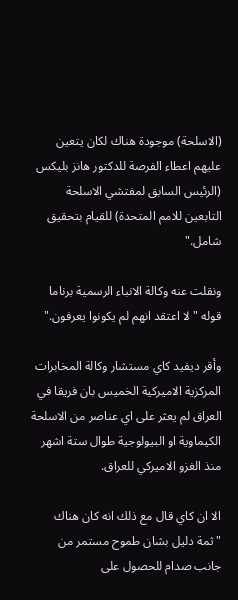(الاسلحة) موجودة هناك لكان يتعين عليهم اعطاء الفرصة للدكتور هانز بليكس (الرئيس السابق لمفتشي الاسلحة التابعين للامم المتحدة) للقيام بتحقيق شامل."

ونقلت عنه وكالة الانباء الرسمية برناما قوله "لا اعتقد انهم لم يكونوا يعرفون."

وأقر ديفيد كاي مستشار وكالة المخابرات المركزية الاميركية الخميس بان فريقا في العراق لم يعثر على اي عناصر من الاسلحة الكيماوية او البيولوجية طوال ستة اشهر منذ الغزو الاميركي للعراق.

الا ان كاي قال مع ذلك انه كان هناك "ثمة دليل بشان طموح مستمر من جانب صدام للحصول على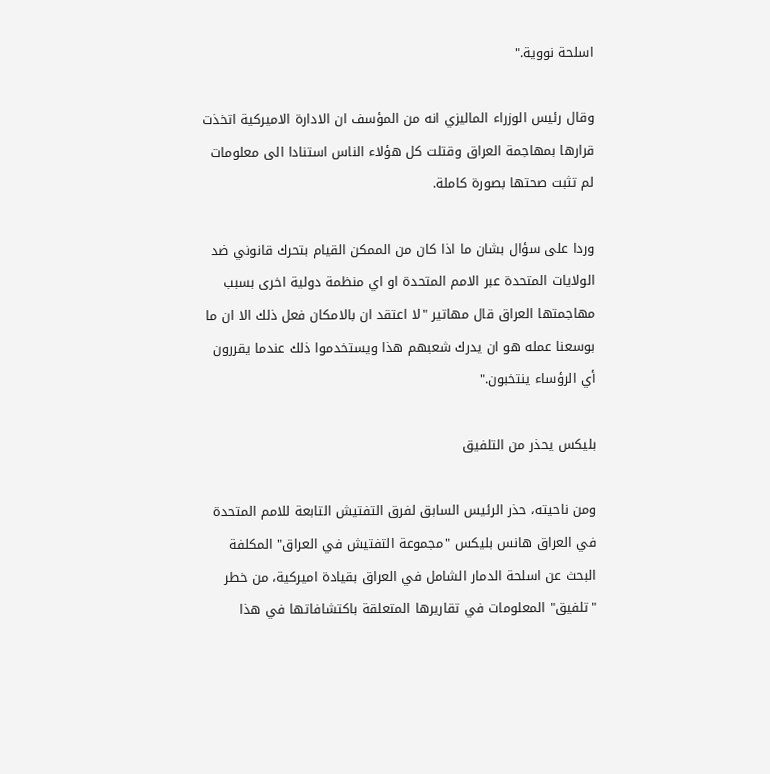اسلحة نووية."

وقال رئيس الوزراء الماليزي انه من المؤسف ان الادارة الاميركية اتخذت قرارها بمهاجمة العراق وقتلت كل هؤلاء الناس استنادا الى معلومات لم تثبت صحتها بصورة كاملة.

وردا على سؤال بشان ما اذا كان من الممكن القيام بتحرك قانوني ضد الولايات المتحدة عبر الامم المتحدة او اي منظمة دولية اخرى بسبب مهاجمتها العراق قال مهاتير "لا اعتقد ان بالامكان فعل ذلك الا ان ما بوسعنا عمله هو ان يدرك شعبهم هذا ويستخدموا ذلك عندما يقررون أي الرؤساء ينتخبون."

بليكس يحذر من التلفيق

ومن ناحيته، حذر الرئيس السابق لفرق التفتيش التابعة للامم المتحدة في العراق هانس بليكس "مجموعة التفتيش في العراق" المكلفة البحث عن اسلحة الدمار الشامل في العراق بقيادة اميركية، من خطر "تلفيق" المعلومات في تقاريرها المتعلقة باكتشافاتها في هذا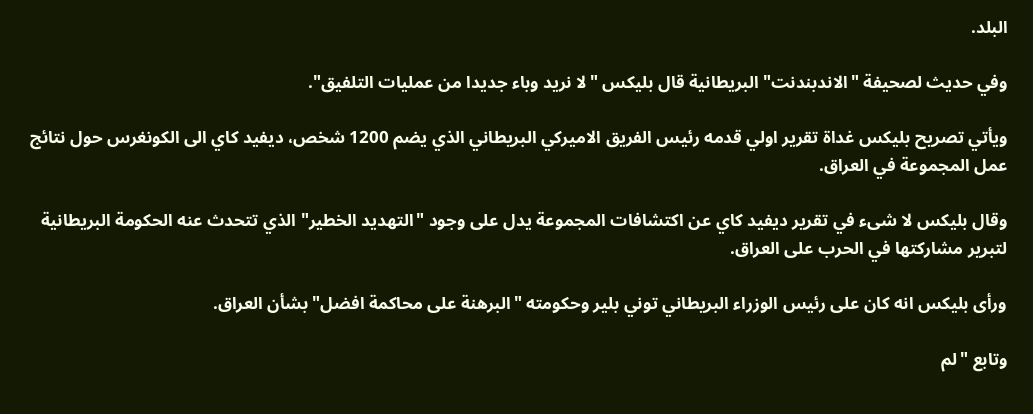البلد.

وفي حديث لصحيفة "الاندبندنت" البريطانية قال بليكس "لا نريد وباء جديدا من عمليات التلفيق".

ويأتي تصريح بليكس غداة تقرير اولي قدمه رئيس الفريق الاميركي البريطاني الذي يضم 1200 شخص، ديفيد كاي الى الكونغرس حول نتائج عمل المجموعة في العراق.

وقال بليكس لا شىء في تقرير ديفيد كاي عن اكتشافات المجموعة يدل على وجود "التهديد الخطير" الذي تتحدث عنه الحكومة البريطانية لتبرير مشاركتها في الحرب على العراق.

ورأى بليكس انه كان على رئيس الوزراء البريطاني توني بلير وحكومته "البرهنة على محاكمة افضل" بشأن العراق.

وتابع "لم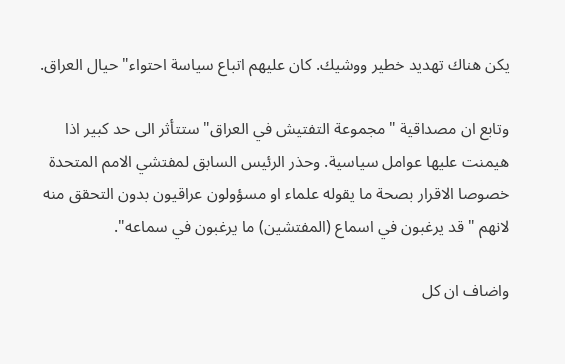يكن هناك تهديد خطير ووشيك. كان عليهم اتباع سياسة احتواء" حيال العراق.

وتابع ان مصداقية "مجموعة التفتيش في العراق" ستتأثر الى حد كبير اذا هيمنت عليها عوامل سياسية. وحذر الرئيس السابق لمفتشي الامم المتحدة خصوصا الاقرار بصحة ما يقوله علماء او مسؤولون عراقيون بدون التحقق منه لانهم "قد يرغبون في اسماع (المفتشين) ما يرغبون في سماعه".

واضاف ان كل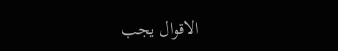الاقوال يجب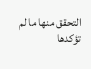التحقق منها ما لم تؤكدها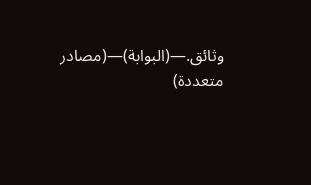وثائق.—(البوابة)—(مصادر متعددة)